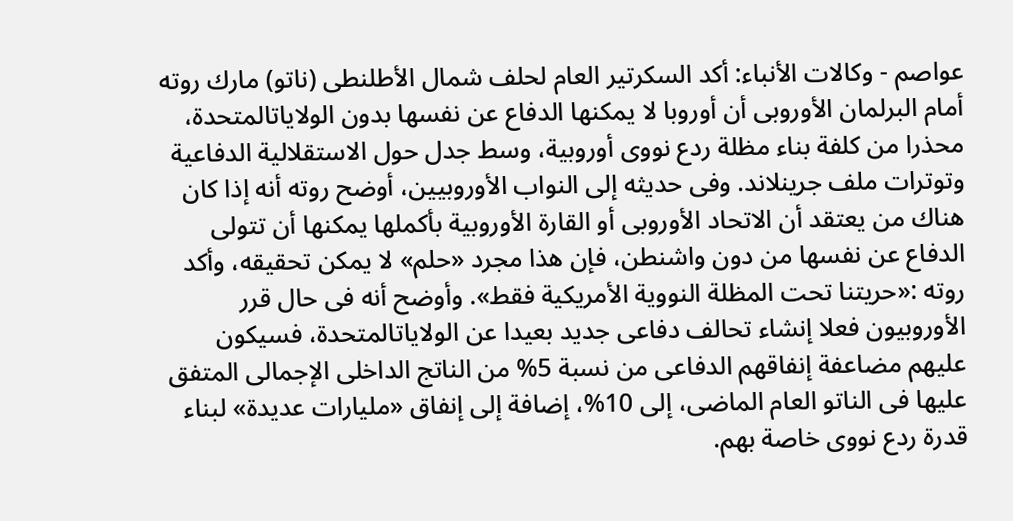عواصم - وكالات الأنباء: أكد السكرتير العام لحلف شمال الأطلنطى (ناتو) مارك روته أمام البرلمان الأوروبى أن أوروبا لا يمكنها الدفاع عن نفسها بدون الولاياتالمتحدة، محذرا من كلفة بناء مظلة ردع نووى أوروبية، وسط جدل حول الاستقلالية الدفاعية وتوترات ملف جرينلاند. وفى حديثه إلى النواب الأوروبيين، أوضح روته أنه إذا كان هناك من يعتقد أن الاتحاد الأوروبى أو القارة الأوروبية بأكملها يمكنها أن تتولى الدفاع عن نفسها من دون واشنطن، فإن هذا مجرد «حلم» لا يمكن تحقيقه، وأكد روته :«حريتنا تحت المظلة النووية الأمريكية فقط». وأوضح أنه فى حال قرر الأوروبيون فعلا إنشاء تحالف دفاعى جديد بعيدا عن الولاياتالمتحدة، فسيكون عليهم مضاعفة إنفاقهم الدفاعى من نسبة 5% من الناتج الداخلى الإجمالى المتفق عليها فى الناتو العام الماضى، إلى 10%، إضافة إلى إنفاق «مليارات عديدة» لبناء قدرة ردع نووى خاصة بهم.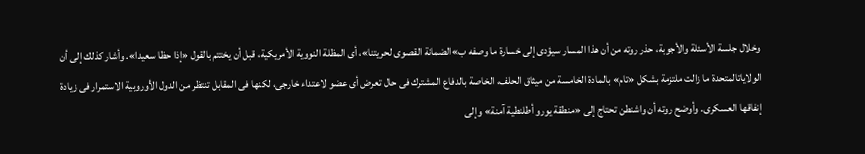وخلال جلسة الأسئلة والأجوبة، حذر روته من أن هذا المسار سيؤدى إلى خسارة ما وصفه ب»الضمانة القصوى لحريتنا»، أى المظلة النووية الأمريكية، قبل أن يختتم بالقول «إذا حظا سعيدا». وأشار كذلك إلى أن الولاياتالمتحدة ما زالت ملتزمة بشكل «تام» بالمادة الخامسة من ميثاق الحلف، الخاصة بالدفاع المشترك فى حال تعرض أى عضو لاعتداء خارجى، لكنها فى المقابل تنتظر من الدول الأوروبية الاستمرار فى زيادة إنفاقها العسكرى. وأوضح روته أن واشنطن تحتاج إلى «منطقة يورو أطلنطية آمنة» وإلى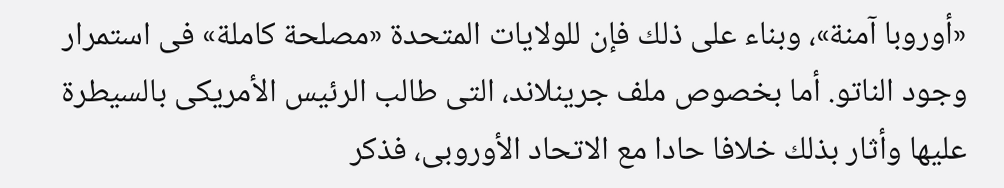«أوروبا آمنة»، وبناء على ذلك فإن للولايات المتحدة «مصلحة كاملة» فى استمرار وجود الناتو. أما بخصوص ملف جرينلاند، التى طالب الرئيس الأمريكى بالسيطرة عليها وأثار بذلك خلافا حادا مع الاتحاد الأوروبى، فذكر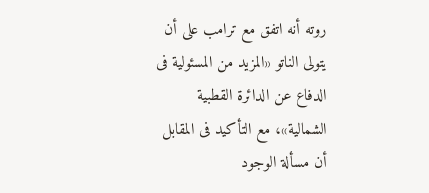روته أنه اتفق مع ترامب على أن يتولى الناتو «المزيد من المسئولية فى الدفاع عن الدائرة القطبية الشمالية»، مع التأكيد فى المقابل أن مسألة الوجود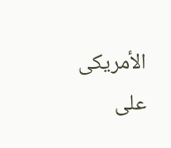الأمريكى على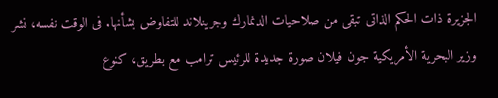الجزيرة ذات الحكم الذاتى تبقى من صلاحيات الدنمارك وجرينلاند للتفاوض بشأنها. فى الوقت نفسه، نشر وزير البحرية الأمريكية جون فيلان صورة جديدة للرئيس ترامب مع بطريق، كنوع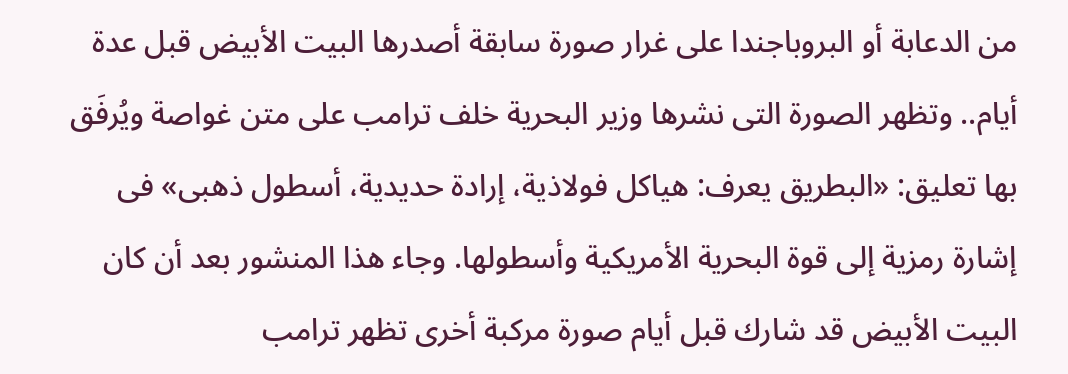من الدعابة أو البروباجندا على غرار صورة سابقة أصدرها البيت الأبيض قبل عدة أيام.. وتظهر الصورة التى نشرها وزير البحرية خلف ترامب على متن غواصة ويُرفَق بها تعليق: «البطريق يعرف: هياكل فولاذية، إرادة حديدية، أسطول ذهبى» فى إشارة رمزية إلى قوة البحرية الأمريكية وأسطولها. وجاء هذا المنشور بعد أن كان البيت الأبيض قد شارك قبل أيام صورة مركبة أخرى تظهر ترامب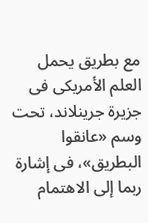مع بطريق يحمل العلم الأمريكى فى جزيرة جرينلاند، تحت وسم «عانقوا البطريق»، فى إشارة ربما إلى الاهتمام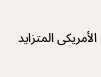الأمريكى المتزايد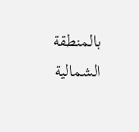بالمنطقة الشمالية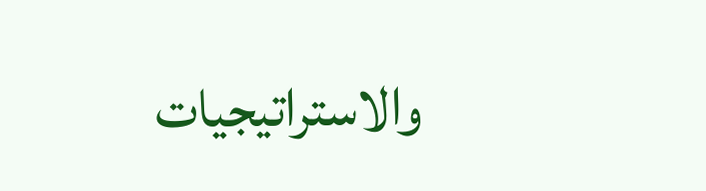والاستراتيجيات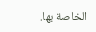الخاصة بها.